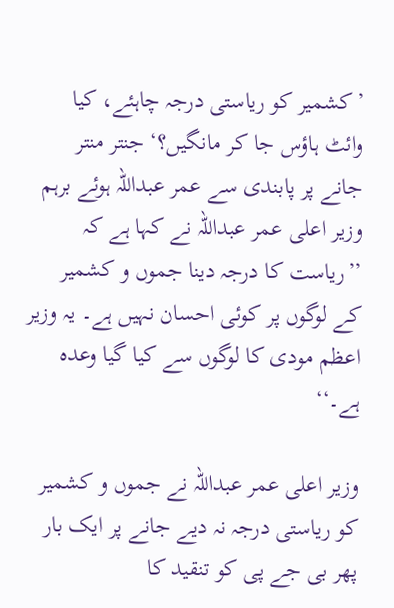’کشمیر کو ریاستی درجہ چاہئے، کیا وائٹ ہاؤس جا کر مانگیں؟‘ جنتر منتر جانے پر پابندی سے عمر عبداللہ ہوئے برہم
وزیر اعلی عمر عبداللہ نے کہا ہے کہ ’’ریاست کا درجہ دینا جموں و کشمیر کے لوگوں پر کوئی احسان نہیں ہے۔ یہ وزیر اعظم مودی کا لوگوں سے کیا گیا وعدہ ہے۔‘‘

وزیر اعلی عمر عبداللہ نے جموں و کشمیر کو ریاستی درجہ نہ دیے جانے پر ایک بار پھر بی جے پی کو تنقید کا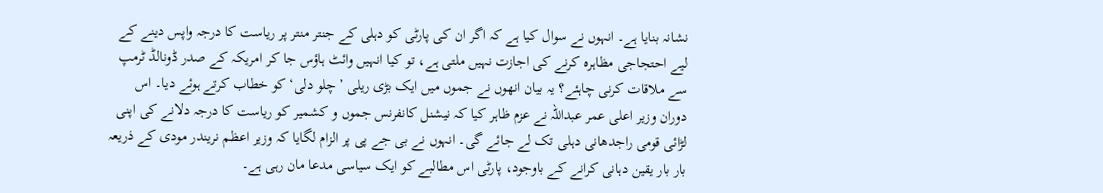نشانہ بنایا ہے۔ انہوں نے سوال کیا ہے کہ اگر ان کی پارٹی کو دہلی کے جنتر منتر پر ریاست کا درجہ واپس دینے کے لیے احتجاجی مظاہرہ کرنے کی اجازت نہیں ملتی ہے، تو کیا انہیں وائٹ ہاؤس جا کر امریکہ کے صدر ڈونالڈ ٹرمپ سے ملاقات کرنی چاہئے؟ یہ بیان انھوں نے جموں میں ایک بڑی ریلی ’چلو دلی‘ کو خطاب کرتے ہوئے دیا۔ اس دوران وزیر اعلی عمر عبداللہ نے عزم ظاہر کیا کہ نیشنل کانفرنس جموں و کشمیر کو ریاست کا درجہ دلانے کی اپنی لڑائی قومی راجدھانی دہلی تک لے جائے گی۔ انہوں نے بی جے پی پر الزام لگایا کہ وزیر اعظم نریندر مودی کے ذریعہ بار بار یقین دہانی کرانے کے باوجود، پارٹی اس مطالبے کو ایک سیاسی مدعا مان رہی ہے۔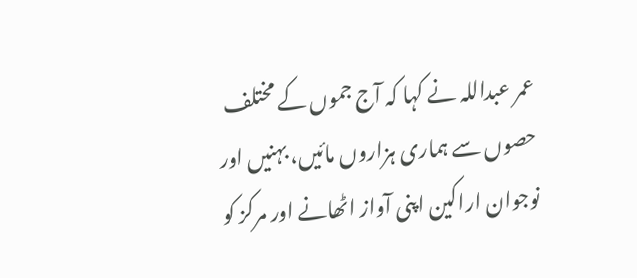عمر عبداللہ نے کہا کہ آج جموں کے مختلف حصوں سے ہماری ہزاروں مائیں، بہنیں اور نوجوان اراکین اپنی آواز اٹھانے اور مرکز کو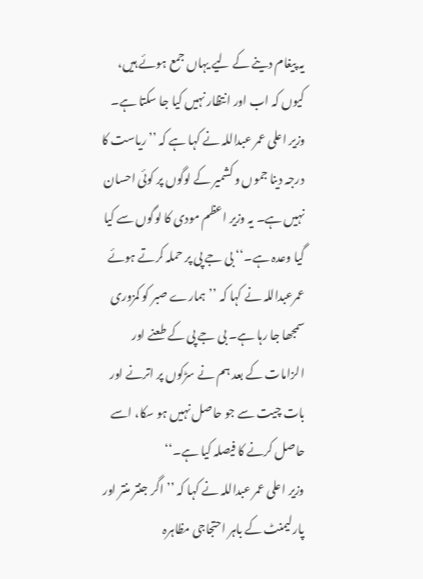یہ پیغام دینے کے لیے یہاں جمع ہوئے ہیں، کیوں کہ اب اور انتظار نہیں کیا جا سکتا ہے۔ وزیر اعلی عمر عبداللہ نے کہا ہے کہ ’’ریاست کا درجہ دینا جموں و کشمیر کے لوگوں پر کوئی احسان نہیں ہے۔ یہ وزیر اعظم مودی کا لوگوں سے کیا گیا وعدہ ہے۔‘‘ بی جے پی پر حملہ کرتے ہوئے عمرعبداللہ نے کہا کہ ’’ہمارے صبر کو کمزوری سمجھا جا رہا ہے۔ بی جے پی کے طعنے اور الزامات کے بعد ہم نے سڑکوں پر اترنے اور بات چیت سے جو حاصل نہیں ہو سکا، اسے حاصل کرنے کا فیصلہ کیا ہے۔‘‘
وزیر اعلی عمر عبداللہ نے کہا کہ ’’اگر جنتر منتر اور پارلیمنٹ کے باہر احتجاجی مظاہرہ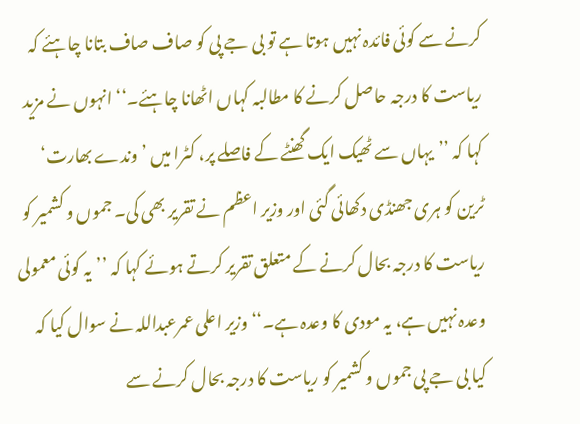کرنے سے کوئی فائدہ نہیں ہوتا ہے تو بی جے پی کو صاف صاف بتانا چاہئے کہ ریاست کا درجہ حاصل کرنے کا مطالبہ کہاں اٹھانا چاہئے۔‘‘ انہوں نے مزید کہا کہ ’’یہاں سے ٹھیک ایک گھنٹے کے فاصلے پر، کٹرا میں ’وندے بھارت‘ ٹرین کو ہری جھنڈی دکھائی گئی اور وزیر اعظم نے تقریر بھی کی۔ جموں و کشمیر کو ریاست کا درجہ بحال کرنے کے متعلق تقریر کرتے ہوئے کہا کہ ’’یہ کوئی معمولی وعدہ نہیں ہے، یہ مودی کا وعدہ ہے۔‘‘ وزیر اعلی عمرعبداللہ نے سوال کیا کہ کیا بی جے پی جموں و کشمیر کو ریاست کا درجہ بحال کرنے سے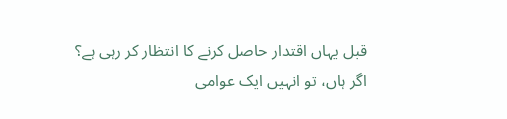قبل یہاں اقتدار حاصل کرنے کا انتظار کر رہی ہے؟ اگر ہاں، تو انہیں ایک عوامی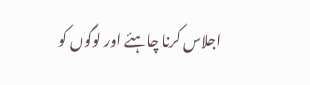اجلاس کرنا چاہئے اور لوگوں کو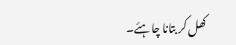کھل کر بتانا چاہئے۔